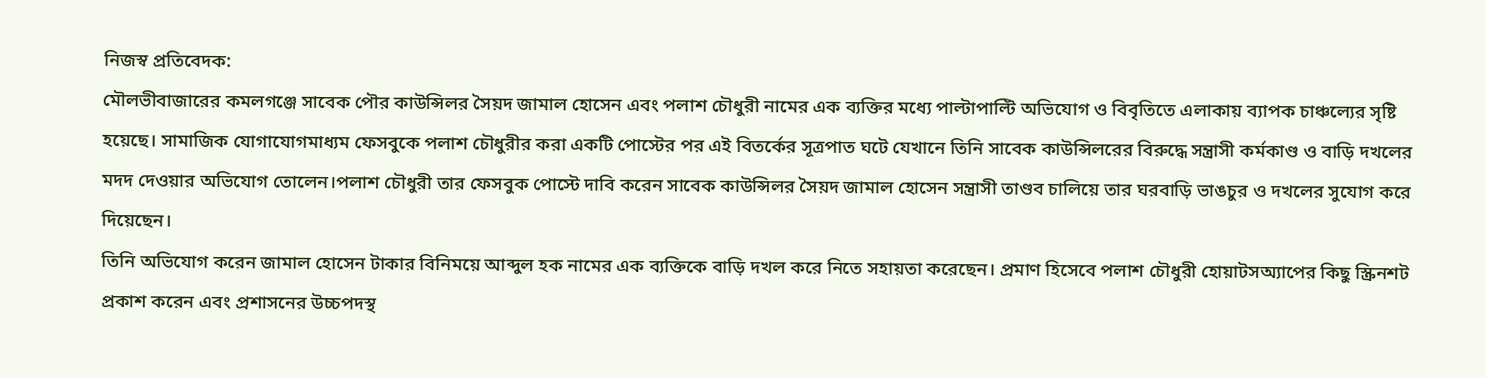নিজস্ব প্রতিবেদক:
মৌলভীবাজারের কমলগঞ্জে সাবেক পৌর কাউন্সিলর সৈয়দ জামাল হোসেন এবং পলাশ চৌধুরী নামের এক ব্যক্তির মধ্যে পাল্টাপাল্টি অভিযোগ ও বিবৃতিতে এলাকায় ব্যাপক চাঞ্চল্যের সৃষ্টি হয়েছে। সামাজিক যোগাযোগমাধ্যম ফেসবুকে পলাশ চৌধুরীর করা একটি পোস্টের পর এই বিতর্কের সূত্রপাত ঘটে যেখানে তিনি সাবেক কাউন্সিলরের বিরুদ্ধে সন্ত্রাসী কর্মকাণ্ড ও বাড়ি দখলের মদদ দেওয়ার অভিযোগ তোলেন।পলাশ চৌধুরী তার ফেসবুক পোস্টে দাবি করেন সাবেক কাউন্সিলর সৈয়দ জামাল হোসেন সন্ত্রাসী তাণ্ডব চালিয়ে তার ঘরবাড়ি ভাঙচুর ও দখলের সুযোগ করে দিয়েছেন।
তিনি অভিযোগ করেন জামাল হোসেন টাকার বিনিময়ে আব্দুল হক নামের এক ব্যক্তিকে বাড়ি দখল করে নিতে সহায়তা করেছেন। প্রমাণ হিসেবে পলাশ চৌধুরী হোয়াটসঅ্যাপের কিছু স্ক্রিনশট প্রকাশ করেন এবং প্রশাসনের উচ্চপদস্থ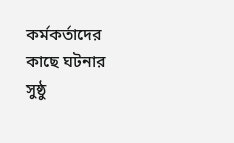কর্মকর্তাদের কাছে ঘটনার সুষ্ঠু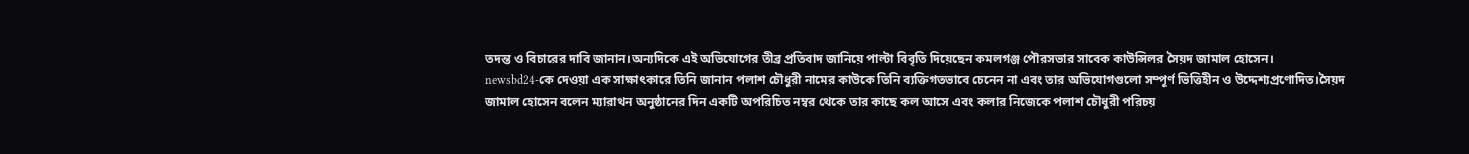তদন্ত ও বিচারের দাবি জানান।অন্যদিকে এই অভিযোগের তীব্র প্রতিবাদ জানিয়ে পাল্টা বিবৃতি দিয়েছেন কমলগঞ্জ পৌরসভার সাবেক কাউন্সিলর সৈয়দ জামাল হোসেন।
newsbd24-কে দেওয়া এক সাক্ষাৎকারে তিনি জানান পলাশ চৌধুরী নামের কাউকে তিনি ব্যক্তিগতভাবে চেনেন না এবং তার অভিযোগগুলো সম্পূর্ণ ভিত্তিহীন ও উদ্দেশ্যপ্রণোদিত।সৈয়দ জামাল হোসেন বলেন ম্যারাথন অনুষ্ঠানের দিন একটি অপরিচিত নম্বর থেকে তার কাছে কল আসে এবং কলার নিজেকে পলাশ চৌধুরী পরিচয়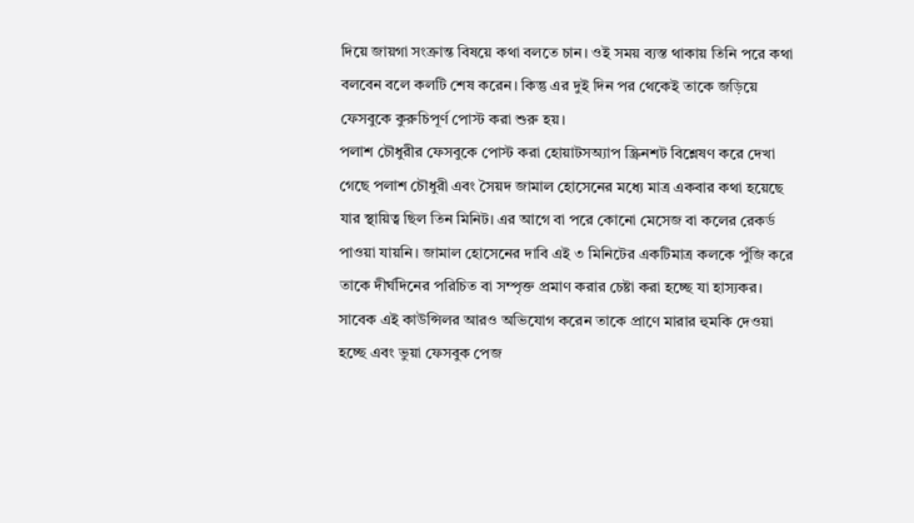দিয়ে জায়গা সংক্রান্ত বিষয়ে কথা বলতে চান। ওই সময় ব্যস্ত থাকায় তিনি পরে কথা বলবেন বলে কলটি শেষ করেন। কিন্তু এর দুই দিন পর থেকেই তাকে জড়িয়ে ফেসবুকে কুরুচিপূর্ণ পোস্ট করা শুরু হয়।
পলাশ চৌধুরীর ফেসবুকে পোস্ট করা হোয়াটসঅ্যাপ স্ক্রিনশট বিশ্লেষণ করে দেখা গেছে পলাশ চৌধুরী এবং সৈয়দ জামাল হোসেনের মধ্যে মাত্র একবার কথা হয়েছে যার স্থায়িত্ব ছিল তিন মিনিট। এর আগে বা পরে কোনো মেসেজ বা কলের রেকর্ড পাওয়া যায়নি। জামাল হোসেনের দাবি এই ৩ মিনিটের একটিমাত্র কলকে পুঁজি করে তাকে দীর্ঘদিনের পরিচিত বা সম্পৃক্ত প্রমাণ করার চেষ্টা করা হচ্ছে যা হাস্যকর।
সাবেক এই কাউন্সিলর আরও অভিযোগ করেন তাকে প্রাণে মারার হুমকি দেওয়া হচ্ছে এবং ভুয়া ফেসবুক পেজ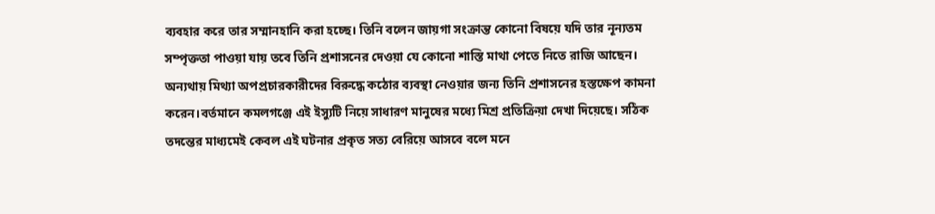ব্যবহার করে তার সম্মানহানি করা হচ্ছে। তিনি বলেন জায়গা সংক্রান্ত কোনো বিষয়ে যদি তার নূন্যতম সম্পৃক্ততা পাওয়া যায় তবে তিনি প্রশাসনের দেওয়া যে কোনো শাস্তি মাথা পেতে নিতে রাজি আছেন।
অন্যথায় মিথ্যা অপপ্রচারকারীদের বিরুদ্ধে কঠোর ব্যবস্থা নেওয়ার জন্য তিনি প্রশাসনের হস্তক্ষেপ কামনা করেন।বর্তমানে কমলগঞ্জে এই ইস্যুটি নিয়ে সাধারণ মানুষের মধ্যে মিশ্র প্রতিক্রিয়া দেখা দিয়েছে। সঠিক তদন্তের মাধ্যমেই কেবল এই ঘটনার প্রকৃত সত্য বেরিয়ে আসবে বলে মনে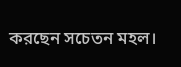করছেন সচেতন মহল।